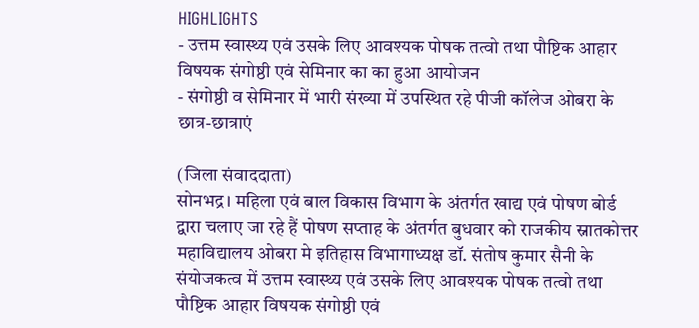HIGHLIGHTS
- उत्तम स्वास्थ्य एवं उसके लिए आवश्यक पोषक तत्वो तथा पौष्टिक आहार विषयक संगोष्ठी एवं सेमिनार का का हुआ आयोजन
- संगोष्ठी व सेमिनार में भारी संख्या में उपस्थित रहे पीजी कॉलेज ओबरा के छात्र-छात्राएं

(जिला संवाददाता)
सोनभद्र। महिला एवं बाल विकास विभाग के अंतर्गत खाद्य एवं पोषण बोर्ड द्वारा चलाए जा रहे हैं पोषण सप्ताह के अंतर्गत बुधवार को राजकीय स्नातकोत्तर महाविद्यालय ओबरा मे इतिहास विभागाध्यक्ष डॉ. संतोष कुमार सैनी के संयोजकत्व में उत्तम स्वास्थ्य एवं उसके लिए आवश्यक पोषक तत्वो तथा पौष्टिक आहार विषयक संगोष्ठी एवं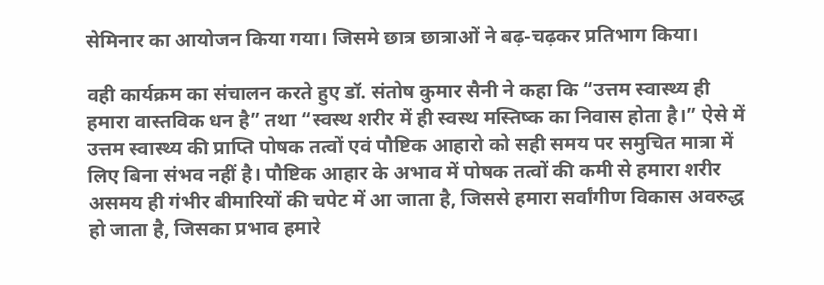सेमिनार का आयोजन किया गया। जिसमे छात्र छात्राओं ने बढ़-चढ़कर प्रतिभाग किया।

वही कार्यक्रम का संचालन करते हुए डॉ. संतोष कुमार सैनी ने कहा कि “उत्तम स्वास्थ्य ही हमारा वास्तविक धन है” तथा “स्वस्थ शरीर में ही स्वस्थ मस्तिष्क का निवास होता है।” ऐसे में उत्तम स्वास्थ्य की प्राप्ति पोषक तत्वों एवं पौष्टिक आहारो को सही समय पर समुचित मात्रा में लिए बिना संभव नहीं है। पौष्टिक आहार के अभाव में पोषक तत्वों की कमी से हमारा शरीर असमय ही गंभीर बीमारियों की चपेट में आ जाता है, जिससे हमारा सर्वांगीण विकास अवरुद्ध हो जाता है, जिसका प्रभाव हमारे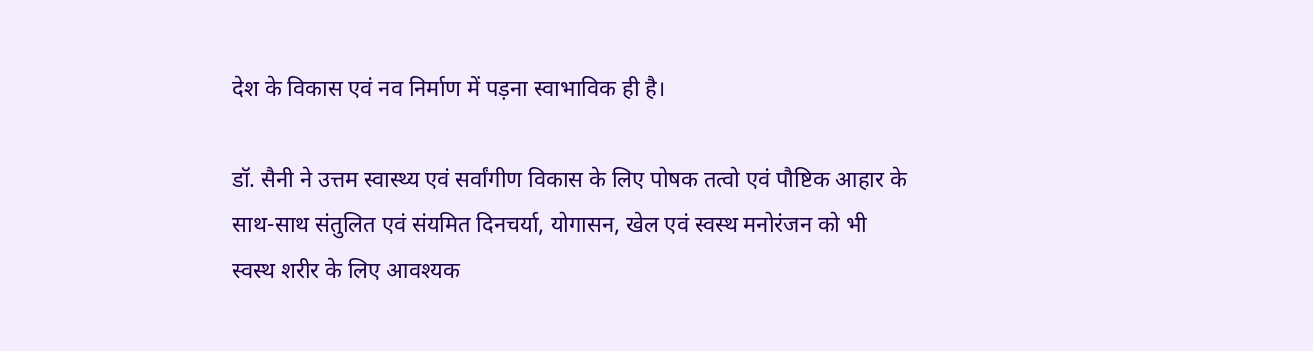देश के विकास एवं नव निर्माण में पड़ना स्वाभाविक ही है।

डॉ. सैनी ने उत्तम स्वास्थ्य एवं सर्वांगीण विकास के लिए पोषक तत्वो एवं पौष्टिक आहार के साथ-साथ संतुलित एवं संयमित दिनचर्या, योगासन, खेल एवं स्वस्थ मनोरंजन को भी स्वस्थ शरीर के लिए आवश्यक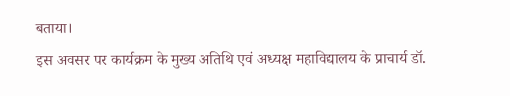बताया।
इस अवसर पर कार्यक्रम के मुख्य अतिथि एवं अध्यक्ष महाविद्यालय के प्राचार्य डॉ.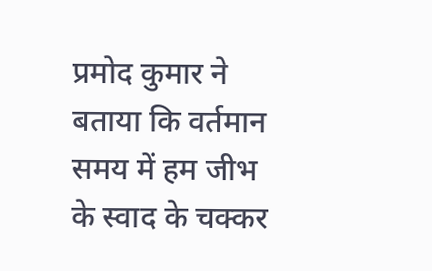प्रमोद कुमार ने बताया कि वर्तमान समय में हम जीभ के स्वाद के चक्कर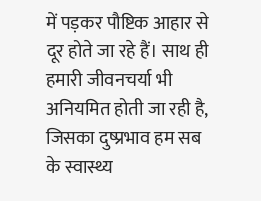में पड़कर पौष्टिक आहार से दूर होते जा रहे हैं। साथ ही हमारी जीवनचर्या भी अनियमित होती जा रही है, जिसका दुष्प्रभाव हम सब के स्वास्थ्य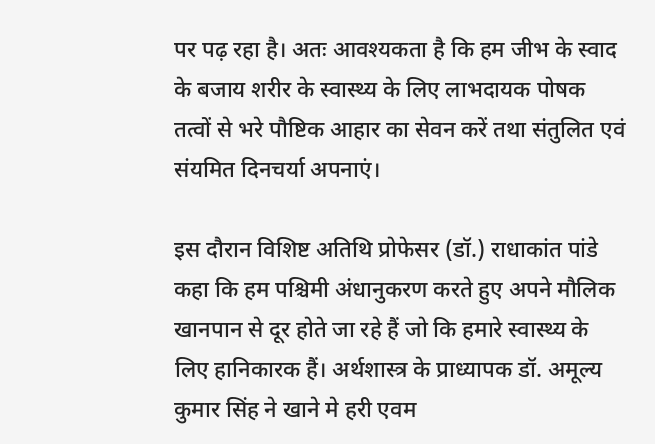पर पढ़ रहा है। अतः आवश्यकता है कि हम जीभ के स्वाद के बजाय शरीर के स्वास्थ्य के लिए लाभदायक पोषक तत्वों से भरे पौष्टिक आहार का सेवन करें तथा संतुलित एवं संयमित दिनचर्या अपनाएं।

इस दौरान विशिष्ट अतिथि प्रोफेसर (डॉ.) राधाकांत पांडे कहा कि हम पश्चिमी अंधानुकरण करते हुए अपने मौलिक खानपान से दूर होते जा रहे हैं जो कि हमारे स्वास्थ्य के लिए हानिकारक हैं। अर्थशास्त्र के प्राध्यापक डॉ. अमूल्य कुमार सिंह ने खाने मे हरी एवम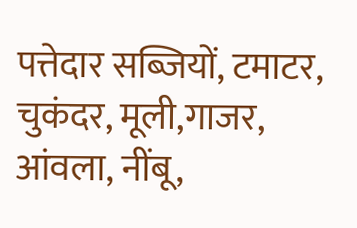पत्तेदार सब्जियों, टमाटर, चुकंदर, मूली,गाजर, आंवला, नींबू,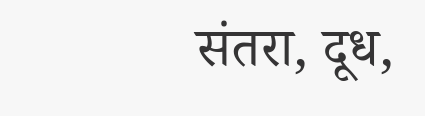संतरा, दूध,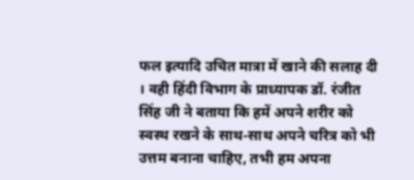फल इत्यादि उचित मात्रा में खाने की सलाह दी । वही हिंदी विभाग के प्राध्यापक डॉ. रंजीत सिंह जी ने बताया कि हमें अपने शरीर को स्वस्थ रखने के साथ-साथ अपने चरित्र को भी उत्तम बनाना चाहिए, तभी हम अपना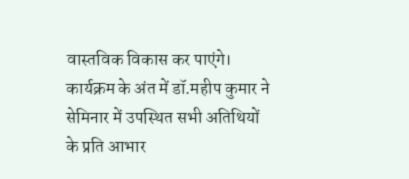वास्तविक विकास कर पाएंगे।
कार्यक्रम के अंत में डॉ.महीप कुमार ने सेमिनार में उपस्थित सभी अतिथियों के प्रति आभार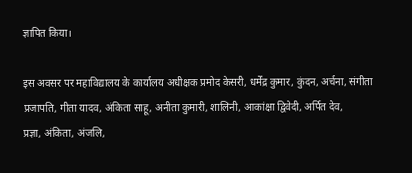ज्ञापित किया।

इस अवसर पर महाविद्यालय के कार्यालय अधीक्षक प्रमोद केसरी, धर्मेंद्र कुमार, कुंदन, अर्चना, संगीता प्रजापति, गीता यादव, अंकिता साहू, अनीता कुमारी, शालिनी, आकांक्षा द्विवेदी, अर्पित देव,
प्रज्ञा, अंकिता, अंजलि,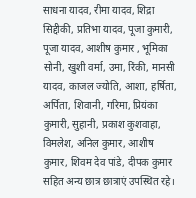साधना यादव, रीमा यादव, शिद्रा सिद्दीकी, प्रतिभा यादव, पूजा कुमारी, पूजा यादव, आशीष कुमार , भूमिका सोनी, खुशी वर्मा, उमा, रिंकी, मानसी यादव, काजल ज्योति, आशा, हर्षिता, अर्पिता, शिवानी, गरिमा, प्रियंका कुमारी, सुहानी, प्रकाश कुशवाहा, विमलेश, अनिल कुमार, आशीष कुमार, शिवम देव पांडे, दीपक कुमार सहित अन्य छात्र छात्राएं उपस्थित रहे।